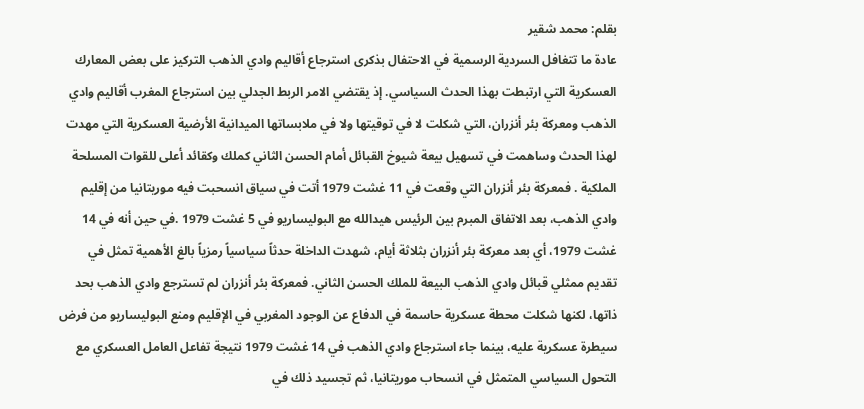بقلم: محمد شقير
عادة ما تتغافل السردية الرسمية في الاحتفال بذكرى استرجاع أقاليم وادي الذهب التركيز على بعض المعارك العسكرية التي ارتبطت بهذا الحدث السياسي. إذ يقتضي الامر الربط الجدلي بين استرجاع المغرب أقاليم وادي الذهب ومعركة بئر أنزران، التي شكلت لا في توقيتها ولا في ملابساتها الميدانية الأرضية العسكرية التي مهدت لهذا الحدث وساهمت في تسهيل بيعة شيوخ القبائل أمام الحسن الثاني كملك وكقائد أعلى للقوات المسلحة الملكية . فمعركة بئر أنزران التي وقعت في 11 غشت 1979 أتت في سياق انسحبت فيه موريتانيا من إقليم وادي الذهب، بعد الاتفاق المبرم بين الرئيس هيدالله مع البوليساريو في 5 غشت 1979 .في حين أنه في 14 غشت 1979، أي بعد معركة بئر أنزران بثلاثة أيام، شهدت الداخلة حدثاً سياسياً رمزياً بالغ الأهمية تمثل في تقديم ممثلي قبائل وادي الذهب البيعة للملك الحسن الثاني. فمعركة بئر أنزران لم تسترجع وادي الذهب بحد ذاتها، لكنها شكلت محطة عسكرية حاسمة في الدفاع عن الوجود المغربي في الإقليم ومنع البوليساريو من فرض سيطرة عسكرية عليه، بينما جاء استرجاع وادي الذهب في 14 غشت 1979 نتيجة تفاعل العامل العسكري مع التحول السياسي المتمثل في انسحاب موريتانيا، ثم تجسيد ذلك في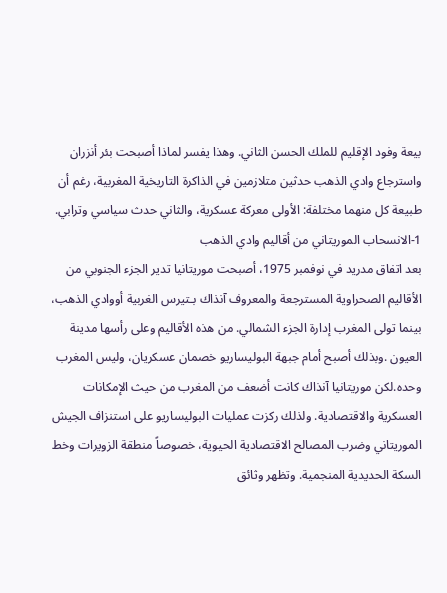بيعة وفود الإقليم للملك الحسن الثاني. وهذا يفسر لماذا أصبحت بئر أنزران واسترجاع وادي الذهب حدثين متلازمين في الذاكرة التاريخية المغربية، رغم أن طبيعة كل منهما مختلفة: الأولى معركة عسكرية، والثاني حدث سياسي وترابي.
1-الانسحاب الموريتاني من أقاليم وادي الذهب
بعد اتفاق مدريد في نوفمبر 1975، أصبحت موريتانيا تدير الجزء الجنوبي من الأقاليم الصحراوية المسترجعة والمعروف آنذاك بـتيرس الغربية أووادي الذهب، بينما تولى المغرب إدارة الجزء الشمالي. من هذه الأقاليم وعلى رأسها مدينة العيون .وبذلك أصبح أمام جبهة البوليساريو خصمان عسكريان، وليس المغرب وحده.لكن موريتانيا آنذاك كانت أضعف من المغرب من حيث الإمكانات العسكرية والاقتصادية. ولذلك ركزت عمليات البوليساريو على استنزاف الجيش الموريتاني وضرب المصالح الاقتصادية الحيوية، خصوصاً منطقة الزويرات وخط السكة الحديدية المنجمية. وتظهر وثائق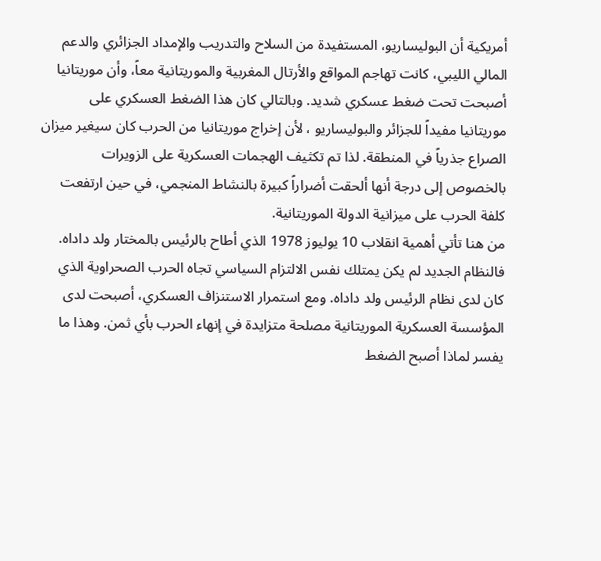أمريكية أن البوليساريو، المستفيدة من السلاح والتدريب والإمداد الجزائري والدعم المالي الليبي، كانت تهاجم المواقع والأرتال المغربية والموريتانية معاً، وأن موريتانيا أصبحت تحت ضغط عسكري شديد. وبالتالي كان هذا الضغط العسكري على موريتانيا مفيداً للجزائر والبوليساريو ، لأن إخراج موريتانيا من الحرب كان سيغير ميزان الصراع جذرياً في المنطقة. لذا تم تكثيف الهجمات العسكرية على الزويرات بالخصوص إلى درجة أنها ألحقت أضراراً كبيرة بالنشاط المنجمي، في حين ارتفعت كلفة الحرب على ميزانية الدولة الموريتانية.
من هنا تأتي أهمية انقلاب 10 يوليوز 1978 الذي أطاح بالرئيس بالمختار ولد داداه. فالنظام الجديد لم يكن يمتلك نفس الالتزام السياسي تجاه الحرب الصحراوية الذي كان لدى نظام الرئيس ولد داداه. ومع استمرار الاستنزاف العسكري، أصبحت لدى المؤسسة العسكرية الموريتانية مصلحة متزايدة في إنهاء الحرب بأي ثمن. وهذا ما يفسر لماذا أصبح الضغط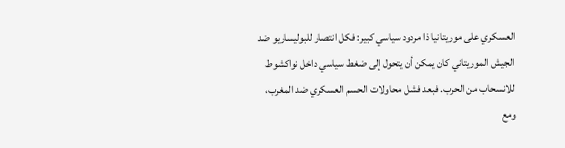العسكري على موريتانيا ذا مردود سياسي كبير: فكل انتصار للبوليساريو ضد الجيش الموريتاني كان يمكن أن يتحول إلى ضغط سياسي داخل نواكشوط للانسحاب من الحرب. فبعد فشل محاولات الحسم العسكري ضد المغرب، ومع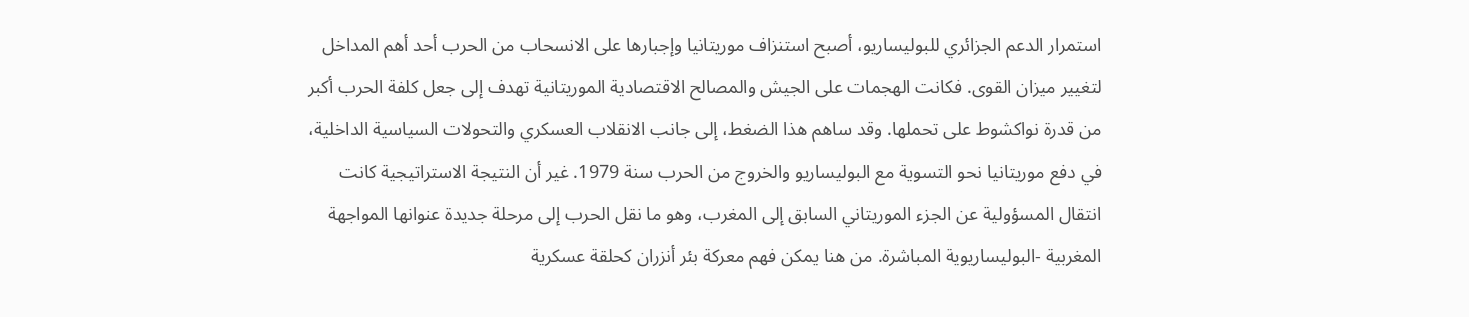استمرار الدعم الجزائري للبوليساريو، أصبح استنزاف موريتانيا وإجبارها على الانسحاب من الحرب أحد أهم المداخل لتغيير ميزان القوى. فكانت الهجمات على الجيش والمصالح الاقتصادية الموريتانية تهدف إلى جعل كلفة الحرب أكبر من قدرة نواكشوط على تحملها. وقد ساهم هذا الضغط، إلى جانب الانقلاب العسكري والتحولات السياسية الداخلية، في دفع موريتانيا نحو التسوية مع البوليساريو والخروج من الحرب سنة 1979. غير أن النتيجة الاستراتيجية كانت انتقال المسؤولية عن الجزء الموريتاني السابق إلى المغرب، وهو ما نقل الحرب إلى مرحلة جديدة عنوانها المواجهة المغربية -البوليساريوية المباشرة. من هنا يمكن فهم معركة بئر أنزران كحلقة عسكرية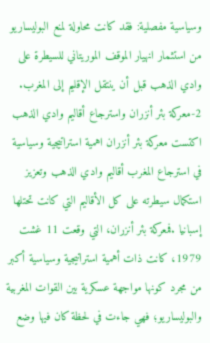وسياسية مفصلية: فقد كانت محاولة لمنع البوليساريو من استثمار انهيار الموقف الموريتاني للسيطرة على وادي الذهب قبل أن ينتقل الإقليم إلى المغرب.
2-معركة بئر أنزران واسترجاع أقاليم وادي الذهب
اكتست معركة بئر أنزران اهمية استراتيجية وسياسية في استرجاع المغرب أقاليم وادي الذهب وتعزيز استكمال سيطرته على كل الأقاليم التي كانت تحتلها إسبانيا .فمعركة بئر أنزران، التي وقعت 11 غشت 1979، كانت ذات أهمية استراتيجية وسياسية أكبر من مجرد كونها مواجهة عسكرية بين القوات المغربية والبوليساريو؛ فهي جاءت في لحظة كان فيها وضع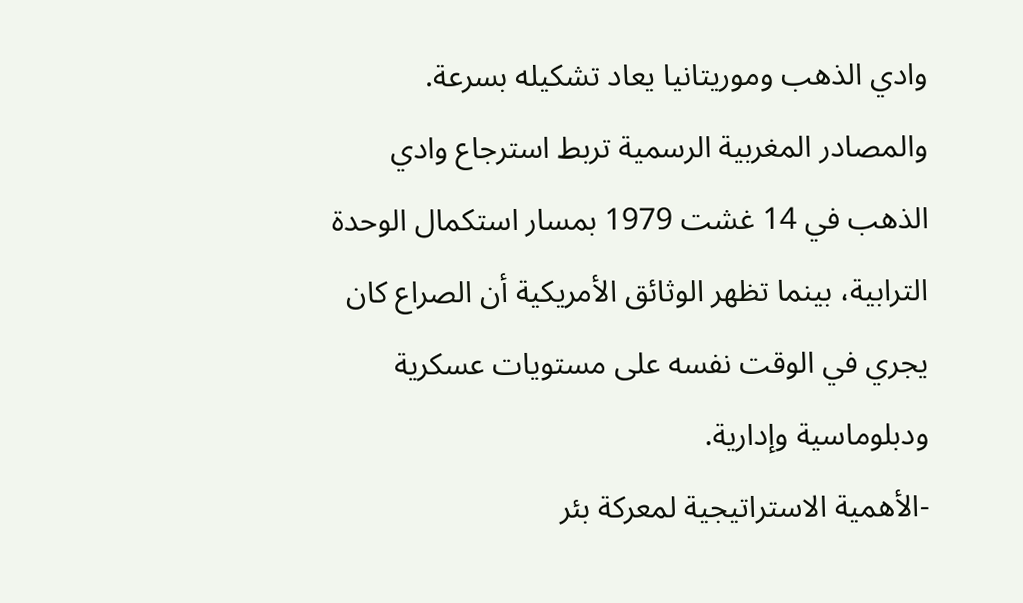وادي الذهب وموريتانيا يعاد تشكيله بسرعة. والمصادر المغربية الرسمية تربط استرجاع وادي الذهب في 14 غشت 1979 بمسار استكمال الوحدة الترابية، بينما تظهر الوثائق الأمريكية أن الصراع كان يجري في الوقت نفسه على مستويات عسكرية ودبلوماسية وإدارية.
-الأهمية الاستراتيجية لمعركة بئر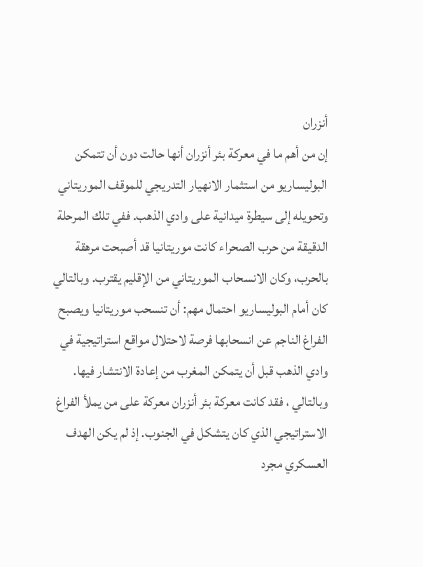أنزران
إن من أهم ما في معركة بئر أنزران أنها حالت دون أن تتمكن البوليساريو من استثمار الانهيار التدريجي للموقف الموريتاني وتحويله إلى سيطرة ميدانية على وادي الذهب. ففي تلك المرحلة الدقيقة من حرب الصحراء كانت موريتانيا قد أصبحت مرهقة بالحرب، وكان الانسحاب الموريتاني من الإقليم يقترب. وبالتالي كان أمام البوليساريو احتمال مهم: أن تنسحب موريتانيا ويصبح الفراغ الناجم عن انسحابها فرصة لاحتلال مواقع استراتيجية في وادي الذهب قبل أن يتمكن المغرب من إعادة الانتشار فيها. وبالتالي ، فقد كانت معركة بئر أنزران معركة على من يملأ الفراغ الاستراتيجي الذي كان يتشكل في الجنوب. إذ لم يكن الهدف العسكري مجرد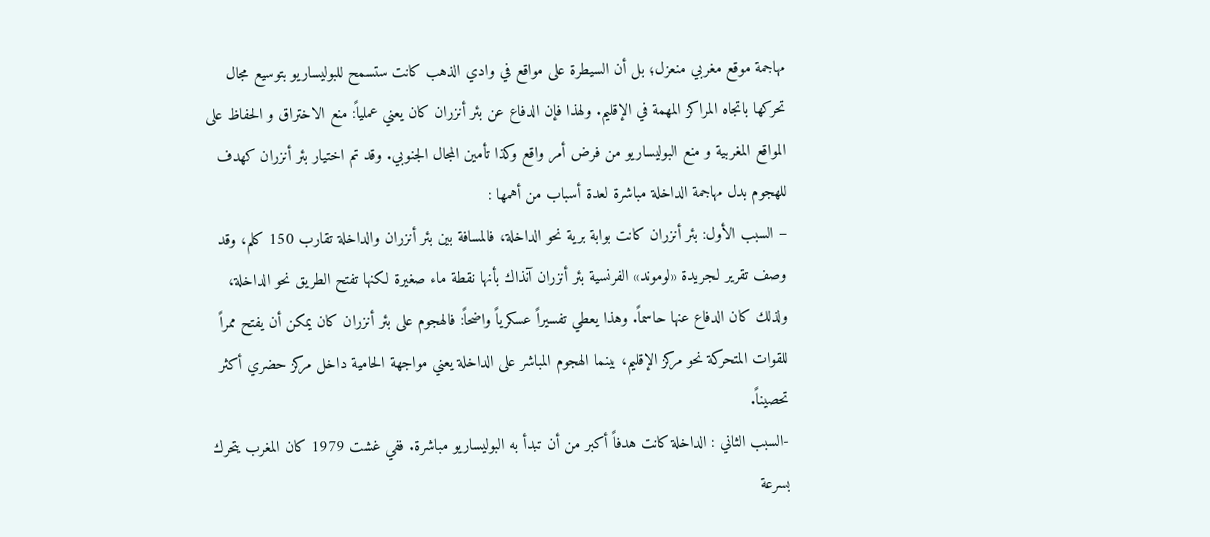مهاجمة موقع مغربي منعزل؛ بل أن السيطرة على مواقع في وادي الذهب كانت ستسمح للبوليساريو بتوسيع مجال تحركها باتجاه المراكز المهمة في الإقليم. ولهذا فإن الدفاع عن بئر أنزران كان يعني عملياً: منع الاختراق و الحفاظ على المواقع المغربية و منع البوليساريو من فرض أمر واقع وكذا تأمين المجال الجنوبي. وقد تم اختيار بئر أنزران كهدف للهجوم بدل مهاجمة الداخلة مباشرة لعدة أسباب من أهمها :
– السبب الأول: بئر أنزران كانت بوابة برية نحو الداخلة، فالمسافة بين بئر أنزران والداخلة تقارب 150 كلم، وقد وصف تقرير لـجريدة «لوموند» الفرنسية بئر أنزران آنذاك بأنها نقطة ماء صغيرة لكنها تفتح الطريق نحو الداخلة، ولذلك كان الدفاع عنها حاسماً. وهذا يعطي تفسيراً عسكرياً واضحاً: فالهجوم على بئر أنزران كان يمكن أن يفتح ممراً للقوات المتحركة نحو مركز الإقليم، بينما الهجوم المباشر على الداخلة يعني مواجهة الحامية داخل مركز حضري أكثر تحصيناً.
-السبب الثاني : الداخلة كانت هدفاً أكبر من أن تبدأ به البوليساريو مباشرة. ففي غشت 1979 كان المغرب يتحرك بسرعة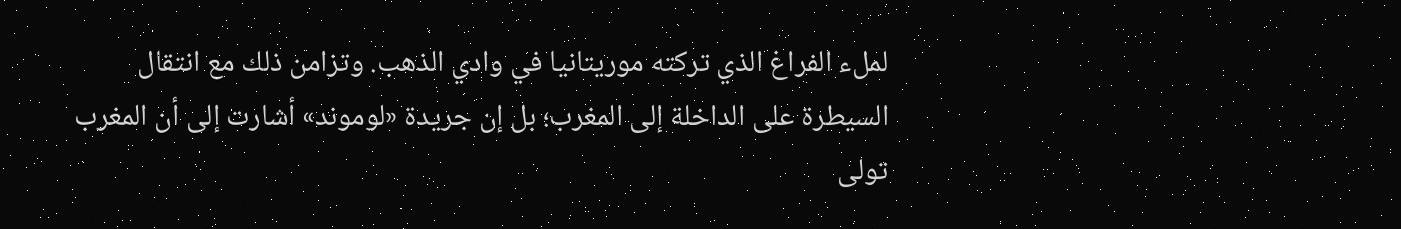لملء الفراغ الذي تركته موريتانيا في وادي الذهب. وتزامن ذلك مع انتقال السيطرة على الداخلة إلى المغرب؛ بل إن جريدة «لوموند» أشارت إلى أن المغرب تولى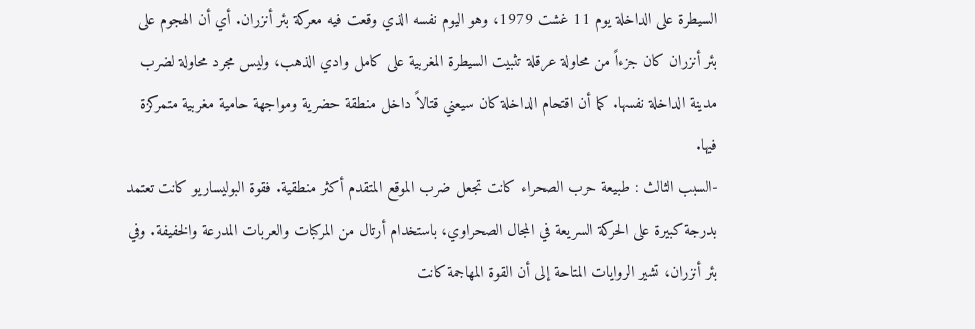السيطرة على الداخلة يوم 11 غشت 1979، وهو اليوم نفسه الذي وقعت فيه معركة بئر أنزران. أي أن الهجوم على بئر أنزران كان جزءاً من محاولة عرقلة تثبيت السيطرة المغربية على كامل وادي الذهب، وليس مجرد محاولة لضرب مدينة الداخلة نفسها. كما أن اقتحام الداخلة كان سيعني قتالاً داخل منطقة حضرية ومواجهة حامية مغربية متمركزة فيها.
-السبب الثالث : طبيعة حرب الصحراء كانت تجعل ضرب الموقع المتقدم أكثر منطقية. فقوة البوليساريو كانت تعتمد بدرجة كبيرة على الحركة السريعة في المجال الصحراوي، باستخدام أرتال من المركبات والعربات المدرعة والخفيفة. وفي بئر أنزران، تشير الروايات المتاحة إلى أن القوة المهاجمة كانت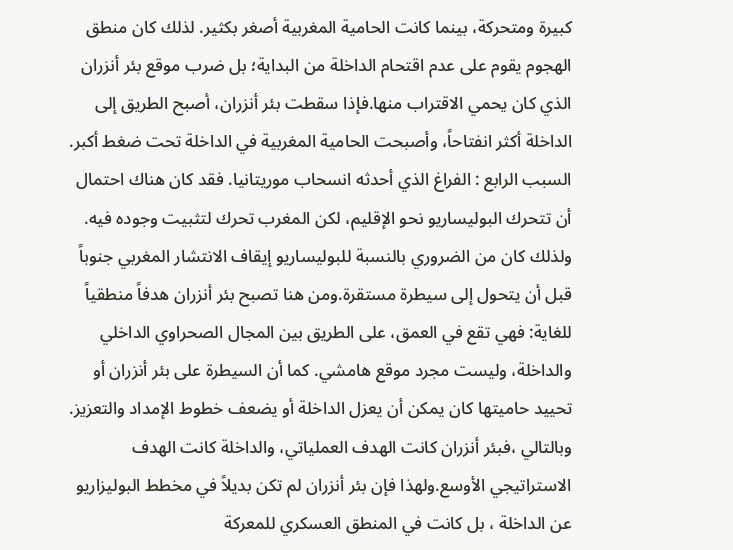كبيرة ومتحركة، بينما كانت الحامية المغربية أصغر بكثير. لذلك كان منطق الهجوم يقوم على عدم اقتحام الداخلة من البداية؛ بل ضرب موقع بئر أنزران الذي كان يحمي الاقتراب منها.فإذا سقطت بئر أنزران، أصبح الطريق إلى الداخلة أكثر انفتاحاً، وأصبحت الحامية المغربية في الداخلة تحت ضغط أكبر.
السبب الرابع : الفراغ الذي أحدثه انسحاب موريتانيا. فقد كان هناك احتمال أن تتحرك البوليساريو نحو الإقليم، لكن المغرب تحرك لتثبيت وجوده فيه. ولذلك كان من الضروري بالنسبة للبوليساريو إيقاف الانتشار المغربي جنوباً قبل أن يتحول إلى سيطرة مستقرة.ومن هنا تصبح بئر أنزران هدفاً منطقياً للغاية: فهي تقع في العمق، على الطريق بين المجال الصحراوي الداخلي والداخلة، وليست مجرد موقع هامشي. كما أن السيطرة على بئر أنزران أو تحييد حاميتها كان يمكن أن يعزل الداخلة أو يضعف خطوط الإمداد والتعزيز. وبالتالي ،فبئر أنزران كانت الهدف العملياتي، والداخلة كانت الهدف الاستراتيجي الأوسع.ولهذا فإن بئر أنزران لم تكن بديلاً في مخطط البوليزاريو عن الداخلة ، بل كانت في المنطق العسكري للمعركة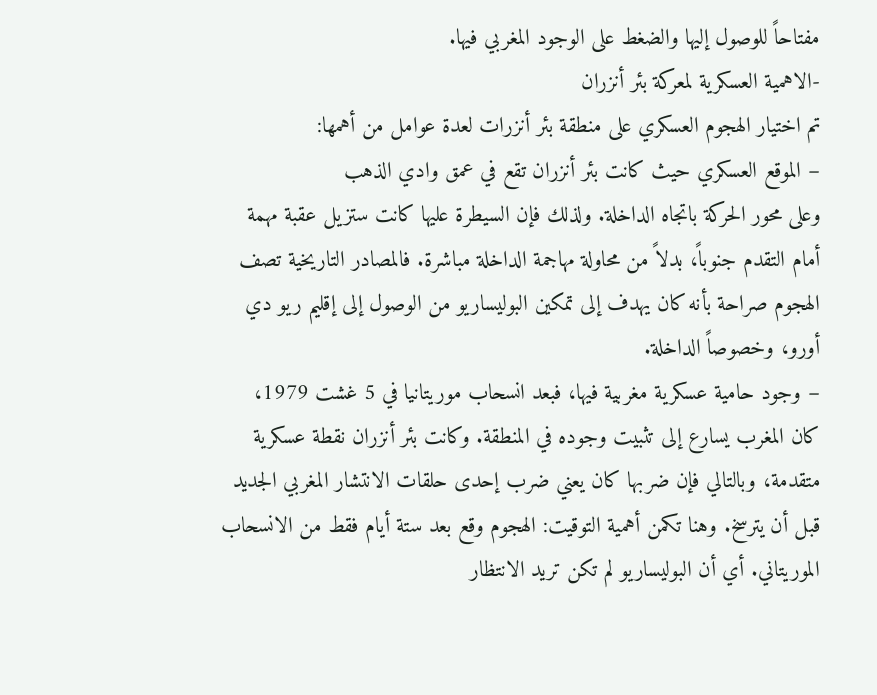مفتاحاً للوصول إليها والضغط على الوجود المغربي فيها.
-الاهمية العسكرية لمعركة بئر أنزران
تم اختيار الهجوم العسكري على منطقة بئر أنزرات لعدة عوامل من أهمها:
– الموقع العسكري حيث كانت بئر أنزران تقع في عمق وادي الذهب
وعلى محور الحركة باتجاه الداخلة. ولذلك فإن السيطرة عليها كانت ستزيل عقبة مهمة أمام التقدم جنوباً، بدلاً من محاولة مهاجمة الداخلة مباشرة. فالمصادر التاريخية تصف الهجوم صراحة بأنه كان يهدف إلى تمكين البوليساريو من الوصول إلى إقليم ريو دي أورو، وخصوصاً الداخلة.
– وجود حامية عسكرية مغربية فيها، فبعد انسحاب موريتانيا في 5 غشت 1979، كان المغرب يسارع إلى تثبيت وجوده في المنطقة. وكانت بئر أنزران نقطة عسكرية متقدمة، وبالتالي فإن ضربها كان يعني ضرب إحدى حلقات الانتشار المغربي الجديد قبل أن يترسخ. وهنا تكمن أهمية التوقيت: الهجوم وقع بعد ستة أيام فقط من الانسحاب الموريتاني. أي أن البوليساريو لم تكن تريد الانتظار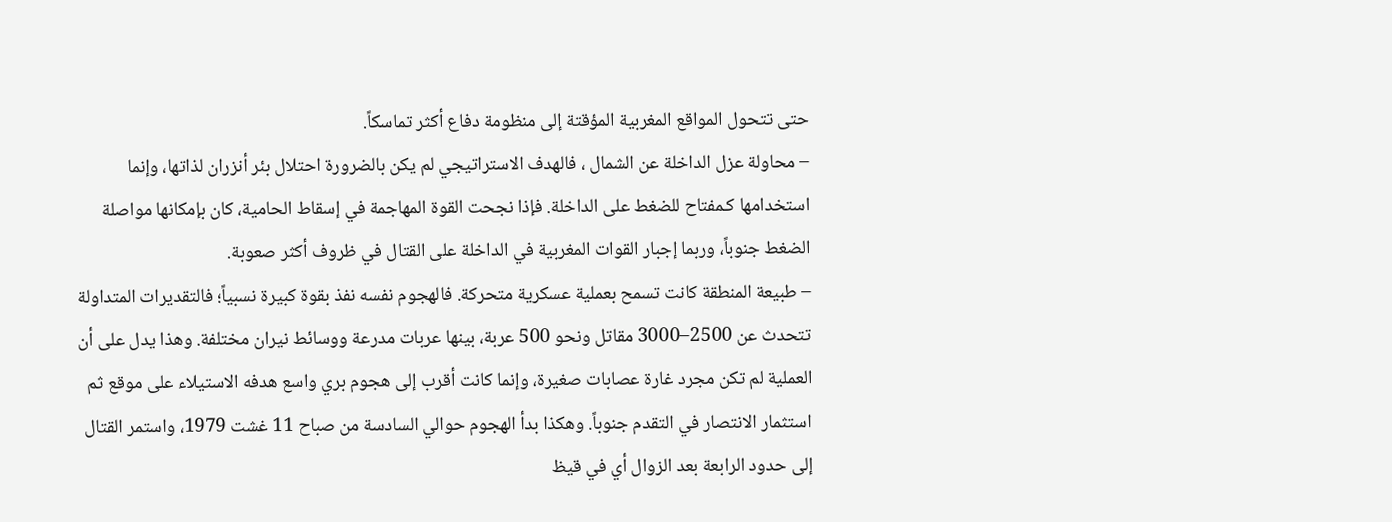حتى تتحول المواقع المغربية المؤقتة إلى منظومة دفاع أكثر تماسكاً.
– محاولة عزل الداخلة عن الشمال ، فالهدف الاستراتيجي لم يكن بالضرورة احتلال بئر أنزران لذاتها، وإنما استخدامها كـمفتاح للضغط على الداخلة. فإذا نجحت القوة المهاجمة في إسقاط الحامية، كان بإمكانها مواصلة الضغط جنوباً، وربما إجبار القوات المغربية في الداخلة على القتال في ظروف أكثر صعوبة.
– طبيعة المنطقة كانت تسمح بعملية عسكرية متحركة. فالهجوم نفسه نفذ بقوة كبيرة نسبياً؛ فالتقديرات المتداولة تتحدث عن 2500–3000 مقاتل ونحو 500 عربة، بينها عربات مدرعة ووسائط نيران مختلفة. وهذا يدل على أن العملية لم تكن مجرد غارة عصابات صغيرة، وإنما كانت أقرب إلى هجوم بري واسع هدفه الاستيلاء على موقع ثم استثمار الانتصار في التقدم جنوباً. وهكذا بدأ الهجوم حوالي السادسة من صباح 11 غشت 1979، واستمر القتال إلى حدود الرابعة بعد الزوال أي في قيظ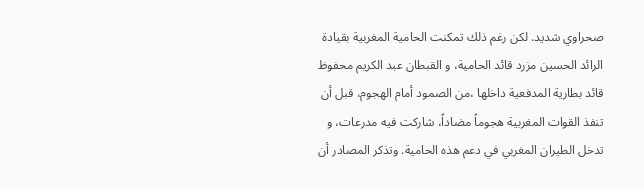صحراوي شديد. لكن رغم ذلك تمكنت الحامية المغربية بقيادة الرائد الحسين مزرد قائد الحامية، و القبطان عبد الكريم محفوظ قائد بطارية المدفعية داخلها ،من الصمود أمام الهجوم، قبل أن تنفذ القوات المغربية هجوماً مضاداً، شاركت فيه مدرعات، و تدخل الطيران المغربي في دعم هذه الحامية. وتذكر المصادر أن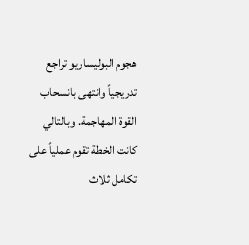هجوم البوليساريو تراجع تدريجياً وانتهى بانسحاب القوة المهاجمة. وبالتالي كانت الخطة تقوم عملياً على تكامل ثلاث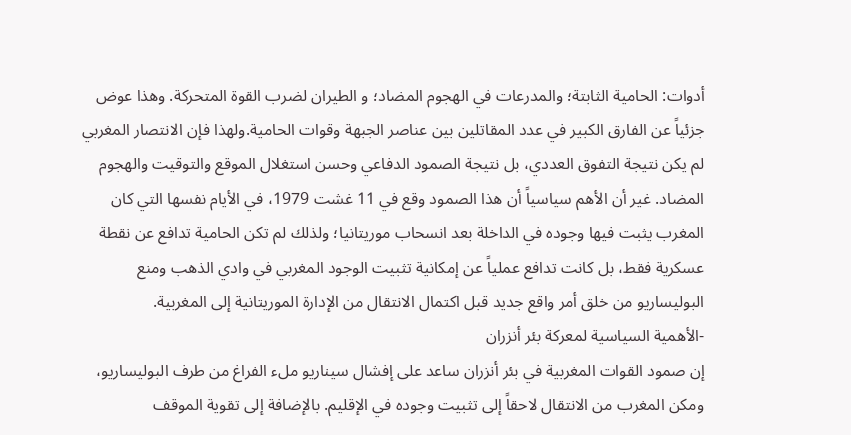أدوات: الحامية الثابتة؛ والمدرعات في الهجوم المضاد؛ و الطيران لضرب القوة المتحركة. وهذا عوض جزئياً عن الفارق الكبير في عدد المقاتلين بين عناصر الجبهة وقوات الحامية.ولهذا فإن الانتصار المغربي لم يكن نتيجة التفوق العددي، بل نتيجة الصمود الدفاعي وحسن استغلال الموقع والتوقيت والهجوم المضاد. غير أن الأهم سياسياً أن هذا الصمود وقع في 11 غشت 1979، في الأيام نفسها التي كان المغرب يثبت فيها وجوده في الداخلة بعد انسحاب موريتانيا؛ ولذلك لم تكن الحامية تدافع عن نقطة عسكرية فقط، بل كانت تدافع عملياً عن إمكانية تثبيت الوجود المغربي في وادي الذهب ومنع البوليساريو من خلق أمر واقع جديد قبل اكتمال الانتقال من الإدارة الموريتانية إلى المغربية.
-الأهمية السياسية لمعركة بئر أنزران
إن صمود القوات المغربية في بئر أنزران ساعد على إفشال سيناريو ملء الفراغ من طرف البوليساريو، ومكن المغرب من الانتقال لاحقاً إلى تثبيت وجوده في الإقليم. بالإضافة إلى تقوية الموقف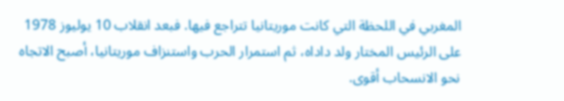المغربي في اللحظة التي كانت موريتانيا تتراجع فيها. فبعد انقلاب 10 يوليوز 1978 على الرئيس المختار ولد داداه، ثم استمرار الحرب واستنزاف موريتانيا، أصبح الاتجاه نحو الانسحاب أقوى.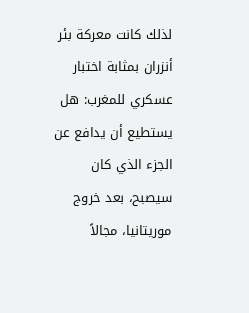لذلك كانت معركة بئر أنزران بمثابة اختبار عسكري للمغرب: هل يستطيع أن يدافع عن الجزء الذي كان سيصبح، بعد خروج موريتانيا، مجالاً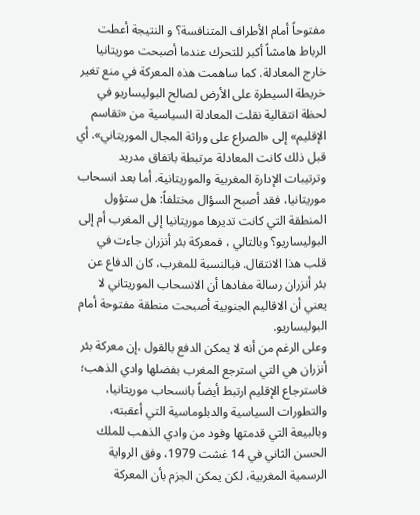مفتوحاً أمام الأطراف المتنافسة؟ و النتيجة أعطت الرباط هامشاً أكبر للتحرك عندما أصبحت موريتانيا خارج المعادلة. كما ساهمت هذه المعركة في منع تغير خريطة السيطرة على الأرض لصالح البوليساريو في لحظة انتقالية نقلت المعادلة السياسية من «تقاسم الإقليم» إلى «الصراع على وراثة المجال الموريتاني». أي قبل ذلك كانت المعادلة مرتبطة باتفاق مدريد وترتيبات الإدارة المغربية والموريتانية. أما بعد انسحاب موريتانيا، فقد أصبح السؤال مختلفاً: هل ستؤول المنطقة التي كانت تديرها موريتانيا إلى المغرب أم إلى البوليساريو؟ وبالتالي ، فمعركة بئر أنزران جاءت في قلب هذا الانتقال. فبالنسبة للمغرب، كان الدفاع عن بئر أنزران رسالة مفادها أن الانسحاب الموريتاني لا يعني أن الاقاليم الجنوبية أصبحت منطقة مفتوحة أمام البوليساريو.
وعلى الرغم من أنه لا يمكن الدفع بالقول ،إن معركة بئر أنزران هي التي استرجع المغرب بفضلها وادي الذهب؛ فاسترجاع الإقليم ارتبط أيضاً بانسحاب موريتانيا، والتطورات السياسية والدبلوماسية التي أعقبته، وبالبيعة التي قدمتها وفود من وادي الذهب للملك الحسن الثاني في 14 غشت 1979، وفق الرواية الرسمية المغربية، لكن يمكن الجزم بأن المعركة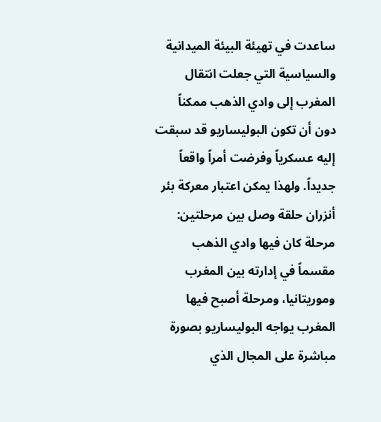ساعدت في تهيئة البيئة الميدانية والسياسية التي جعلت انتقال المغرب إلى وادي الذهب ممكناً دون أن تكون البوليساريو قد سبقت إليه عسكرياً وفرضت أمراً واقعاً جديداً. ولهذا يمكن اعتبار معركة بئر أنزران حلقة وصل بين مرحلتين: مرحلة كان فيها وادي الذهب مقسماً في إدارته بين المغرب وموريتانيا، ومرحلة أصبح فيها المغرب يواجه البوليساريو بصورة مباشرة على المجال الذي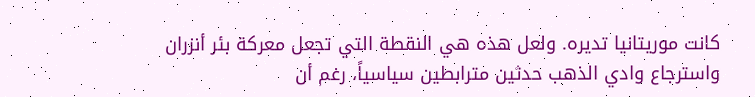كانت موريتانيا تديره. ولعل هذه هي النقطة التي تجعل معركة بئر أنزران واسترجاع وادي الذهب حدثين مترابطين سياسياً، رغم أن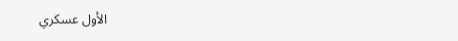الأول عسكري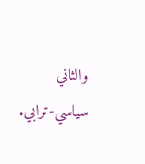والثاني سياسي-ترابي.